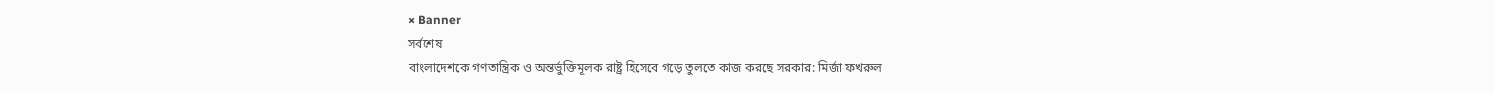× Banner
সর্বশেষ
বাংলাদেশকে গণতান্ত্রিক ও অন্তর্ভুক্তিমূলক রাষ্ট্র হিসেবে গড়ে তুলতে কাজ করছে সরকার: মির্জা ফখরুল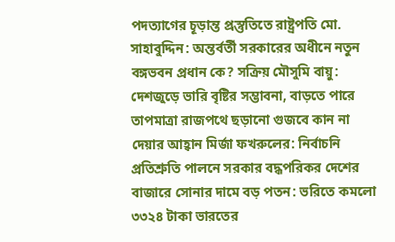পদত্যাগের চূড়ান্ত প্রস্তুতিতে রাষ্ট্রপতি মো. সাহাবুদ্দিন: অন্তর্বর্তী সরকারের অধীনে নতুন বঙ্গভবন প্রধান কে? সক্রিয় মৌসুমি বায়ু: দেশজুড়ে ভারি বৃষ্টির সম্ভাবনা, বাড়তে পারে তাপমাত্রা রাজপথে ছড়ানো গুজবে কান না দেয়ার আহ্বান মির্জা ফখরুলের: নির্বাচনি প্রতিশ্রুতি পালনে সরকার বদ্ধপরিকর দেশের বাজারে সোনার দামে বড় পতন: ভরিতে কমলো ৩৩২৪ টাকা ভারতের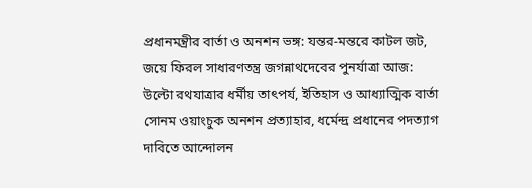প্রধানমন্ত্রীর বার্তা ও অনশন ভঙ্গ: যন্তর-মন্তরে কাটল জট, জয়ে ফিরল সাধারণতন্ত্র জগন্নাথদেবের পুনর্যাত্রা আজ: উল্টো রথযাত্রার ধর্মীয় তাৎপর্য, ইতিহাস ও আধ্যাত্মিক বার্তা সোনম ওয়াংচুক অনশন প্রত্যাহার, ধর্মেন্দ্র প্রধানের পদত্যাগ দাবিতে আন্দোলন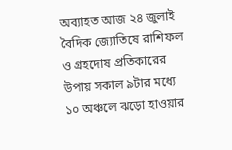অব্যাহত আজ ২৪ জুলাই বৈদিক জ্যোতিষে রাশিফল ও গ্রহদোষ প্রতিকারের উপায় সকাল ৯টার মধ্যে ১০ অঞ্চলে ঝড়ো হাওয়ার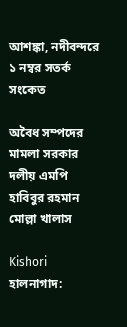আশঙ্কা, নদীবন্দরে ১ নম্বর সতর্ক সংকেত

অবৈধ সম্পদের মামলা সরকার দলীয় এমপি হাবিবুর রহমান মোল্লা খালাস

Kishori
হালনাগাদ: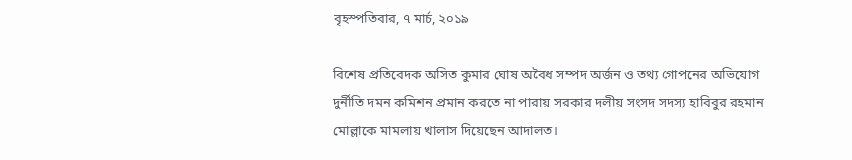বৃহস্পতিবার, ৭ মার্চ, ২০১৯

বিশেষ প্রতিবেদক অসিত কুমার ঘোষ অবৈধ সম্পদ অর্জন ও তথ্য গোপনের অভিযোগ দুর্নীতি দমন কমিশন প্রমান করতে না পারায় সরকার দলীয় সংসদ সদস্য হাবিবুর রহমান মোল্লাকে মামলায় খালাস দিয়েছেন আদালত।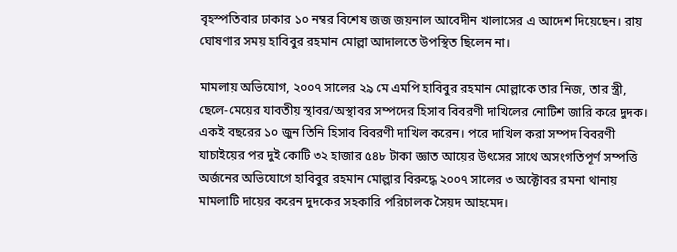বৃহস্পতিবার ঢাকার ১০ নম্বর বিশেষ জজ জয়নাল আবেদীন খালাসের এ আদেশ দিয়েছেন। রায় ঘোষণার সময় হাবিবুর রহমান মোল্লা আদালতে উপস্থিত ছিলেন না।

মামলায় অভিযোগ, ২০০৭ সালের ২৯ মে এমপি হাবিবুর রহমান মোল্লাকে তার নিজ, তার স্ত্রী, ছেলে-মেয়ের যাবতীয় স্থাবর/অস্থাবর সম্পদের হিসাব বিবরণী দাখিলের নোটিশ জারি করে দুদক। একই বছরের ১০ জুন তিনি হিসাব বিবরণী দাখিল করেন। পরে দাখিল করা সম্পদ বিবরণী যাচাইয়ের পর দুই কোটি ৩২ হাজার ৫৪৮ টাকা জ্ঞাত আয়ের উৎসের সাথে অসংগতিপূর্ণ সম্পত্তি অর্জনের অভিযোগে হাবিবুর রহমান মোল্লার বিরুদ্ধে ২০০৭ সালের ৩ অক্টোবর রমনা থানায় মামলাটি দায়ের করেন দুদকের সহকারি পরিচালক সৈয়দ আহমেদ।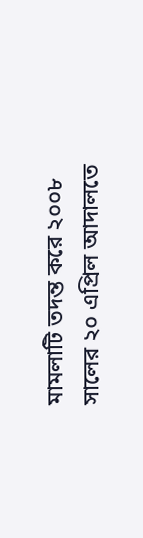মামলাটি তদন্ত করে ২০০৮ সালের ২০ এপ্রিল আদালতে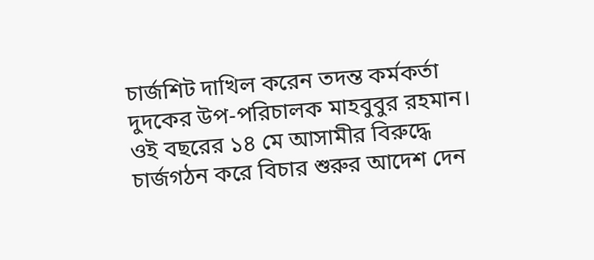চার্জশিট দাখিল করেন তদন্ত কর্মকর্তা দুদকের উপ-পরিচালক মাহবুবুর রহমান। ওই বছরের ১৪ মে আসামীর বিরুদ্ধে চার্জগঠন করে বিচার শুরুর আদেশ দেন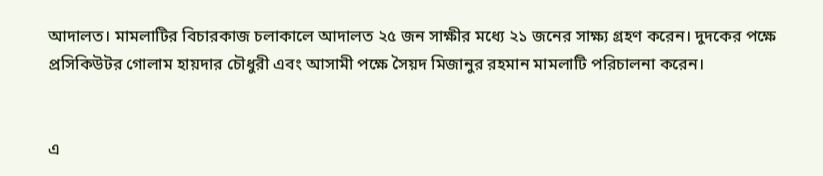আদালত। মামলাটির বিচারকাজ চলাকালে আদালত ২৫ জন সাক্ষীর মধ্যে ২১ জনের সাক্ষ্য গ্রহণ করেন। দুদকের পক্ষে প্রসিকিউটর গোলাম হায়দার চৌধুরী এবং আসামী পক্ষে সৈয়দ মিজানুর রহমান মামলাটি পরিচালনা করেন।


এ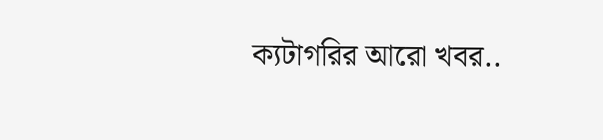ক্যটাগরির আরো খবর..